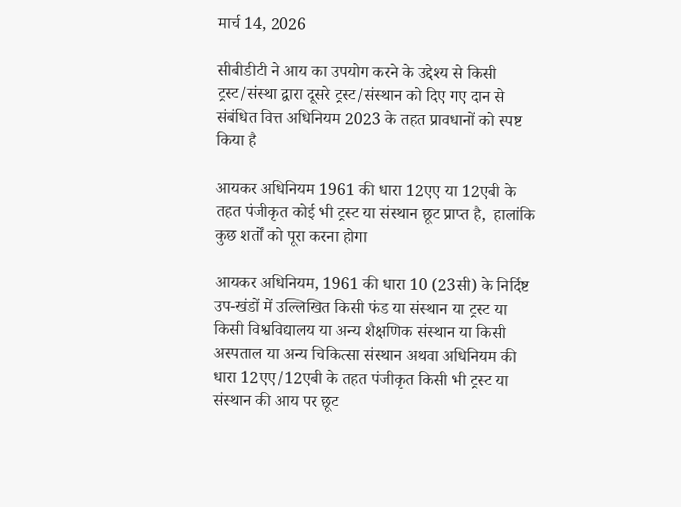मार्च 14, 2026

सीबीडीटी ने आय का उपयोग करने के उद्देश्‍य से किसी ट्रस्ट/संस्था द्वारा दूसरे ट्रस्ट/संस्थान को दिए गए दान से संबंधित वित्त अधिनियम 2023 के तहत प्रावधानों को स्पष्ट किया है

आयकर अधिनियम 1961 की धारा 12एए या 12एबी के तहत पंजीकृत कोई भी ट्रस्ट या संस्थान छूट प्राप्त है,  हालांकि कुछ शर्तों को पूरा करना होगा

आयकर अधिनियम, 1961 की धारा 10 (23सी) के निर्दिष्ट उप-खंडों में उल्लिखित किसी फंड या संस्थान या ट्रस्ट या किसी विश्वविद्यालय या अन्य शैक्षणिक संस्थान या किसी अस्पताल या अन्य चिकित्सा संस्थान अथवा अधिनियम की धारा 12एए/12एबी के तहत पंजीकृत किसी भी ट्रस्ट या संस्थान की आय पर छूट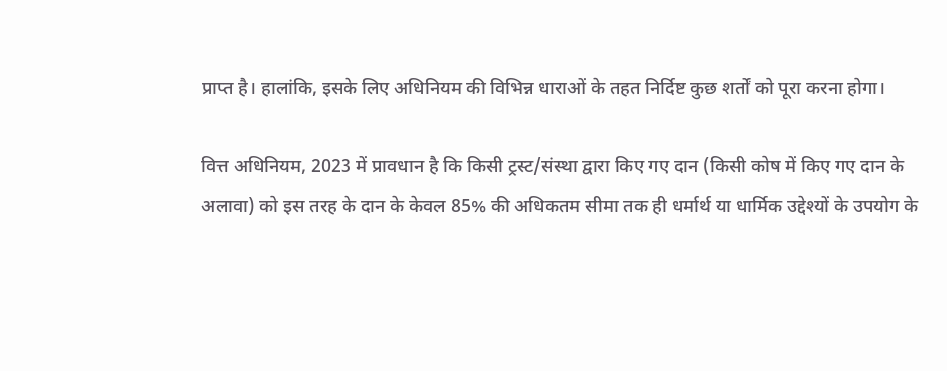प्राप्‍त है। हालांकि, इसके लिए अधिनियम की विभिन्न धाराओं के तहत निर्दिष्ट कुछ शर्तों को पूरा करना होगा।

वित्त अधिनियम, 2023 में प्रावधान है कि किसी ट्रस्ट/संस्था द्वारा किए गए दान (किसी कोष में किए गए दान के अलावा) को इस तरह के दान के केवल 85% की अधिकतम सीमा तक ही धर्मार्थ या धार्मिक उद्देश्यों के उपयोग के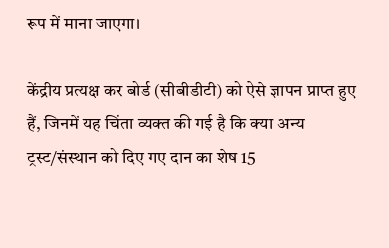रूप में माना जाएगा।

केंद्रीय प्रत्यक्ष कर बोर्ड (सीबीडीटी) को ऐसे ज्ञापन प्राप्त हुए हैं, जिनमें यह चिंता व्यक्त की गई है कि क्या अन्य ट्रस्ट/संस्थान को दिए गए दान का शेष 15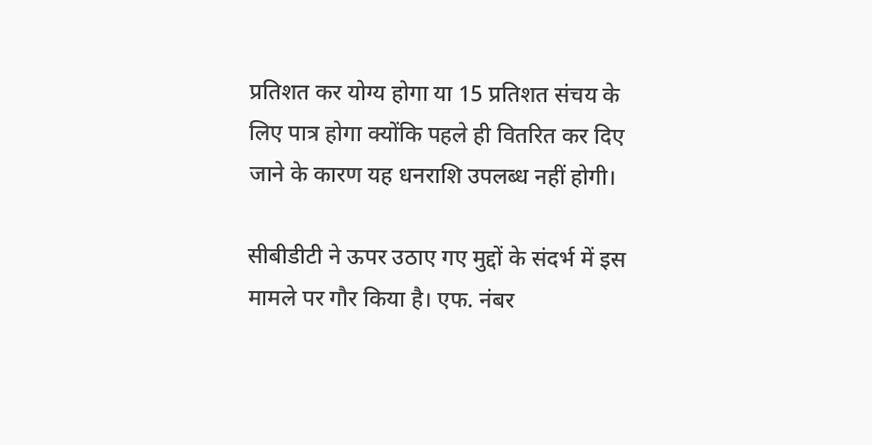प्रतिशत कर योग्य होगा या 15 प्रतिशत संचय के लिए पात्र होगा क्योंकि पहले ही वितरित कर दिए जाने के कारण यह धनराशि उपलब्ध नहीं होगी।

सीबीडीटी ने ऊपर उठाए गए मुद्दों के संदर्भ में इस मामले पर गौर किया है। एफ. नंबर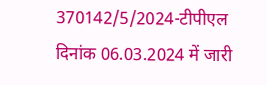370142/5/2024-टीपीएल दिनांक 06.03.2024 में जारी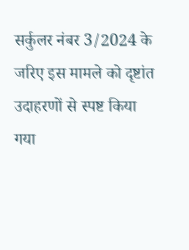सर्कुलर नंबर 3/2024 के जरिए इस मामले को दृष्टांत उदाहरणों से स्पष्ट किया गया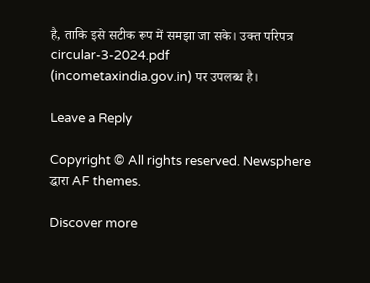है, ताकि इसे सटीक रूप में समझा जा सके। उक्त परिपत्र circular-3-2024.pdf (incometaxindia.gov.in) पर उपलब्ध है।

Leave a Reply

Copyright © All rights reserved. Newsphere द्धारा AF themes.

Discover more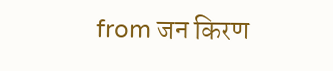from जन किरण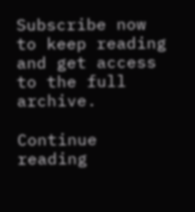Subscribe now to keep reading and get access to the full archive.

Continue reading